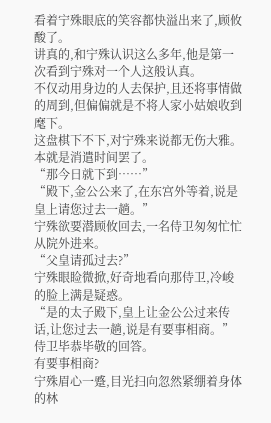看着宁殊眼底的笑容都快溢出来了,顾攸酸了。
讲真的,和宁殊认识这么多年,他是第一次看到宁殊对一个人这般认真。
不仅动用身边的人去保护,且还将事情做的周到,但偏偏就是不将人家小姑娘收到麾下。
这盘棋下不下,对宁殊来说都无伤大雅。
本就是消遣时间罢了。
“那今日就下到……”
“殿下,金公公来了,在东宫外等着,说是皇上请您过去一趟。”
宁殊欲要潜顾攸回去,一名侍卫匆匆忙忙从院外进来。
“父皇请孤过去?”
宁殊眼睑微掀,好奇地看向那侍卫,冷峻的脸上满是疑惑。
“是的太子殿下,皇上让金公公过来传话,让您过去一趟,说是有要事相商。”侍卫毕恭毕敬的回答。
有要事相商?
宁殊眉心一蹙,目光扫向忽然紧绷着身体的林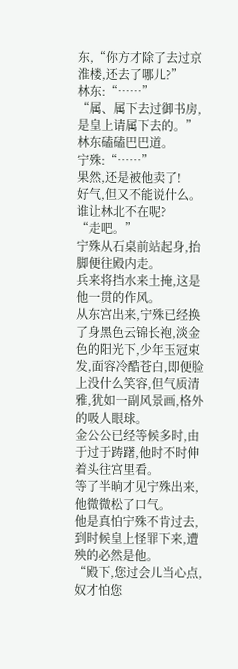东,“你方才除了去过京淮楼,还去了哪儿?”
林东:“……”
“属、属下去过御书房,是皇上请属下去的。”
林东磕磕巴巴道。
宁殊:“……”
果然,还是被他卖了!
好气,但又不能说什么。
谁让林北不在呢?
“走吧。”
宁殊从石桌前站起身,抬脚便往殿内走。
兵来将挡水来土掩,这是他一贯的作风。
从东宫出来,宁殊已经换了身黑色云锦长袍,淡金色的阳光下,少年玉冠束发,面容冷酷苍白,即便脸上没什么笑容,但气质清雅,犹如一副风景画,格外的吸人眼球。
金公公已经等候多时,由于过于踌躇,他时不时伸着头往宫里看。
等了半晌才见宁殊出来,他微微松了口气。
他是真怕宁殊不肯过去,到时候皇上怪罪下来,遭殃的必然是他。
“殿下,您过会儿当心点,奴才怕您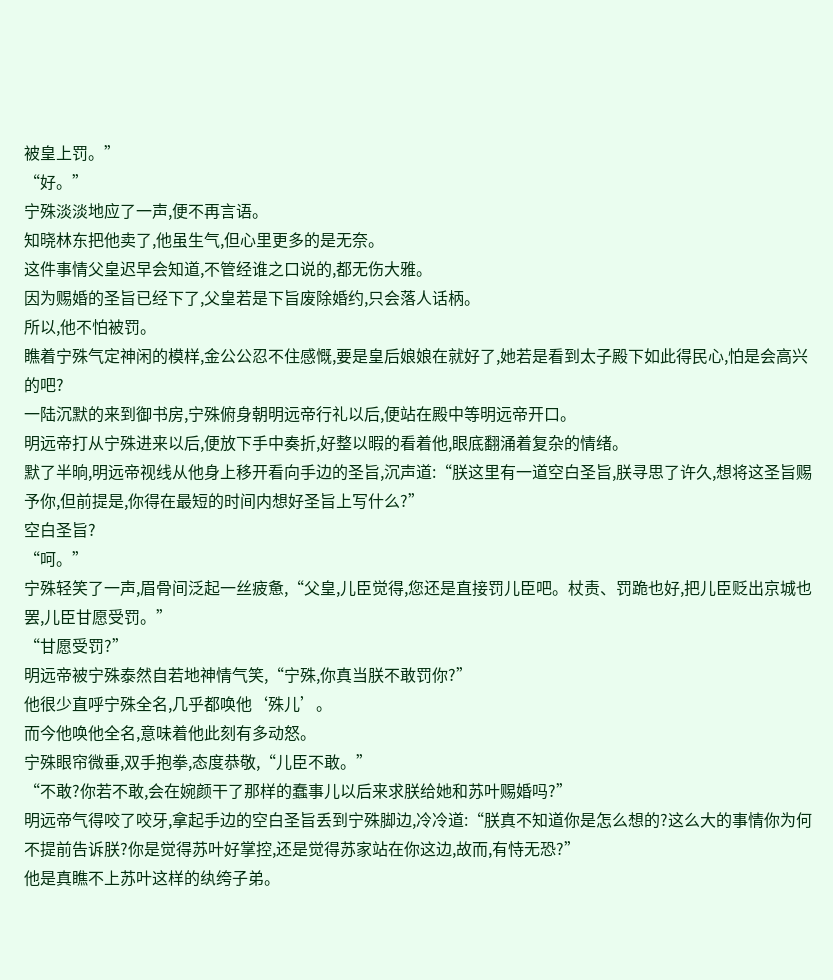被皇上罚。”
“好。”
宁殊淡淡地应了一声,便不再言语。
知晓林东把他卖了,他虽生气,但心里更多的是无奈。
这件事情父皇迟早会知道,不管经谁之口说的,都无伤大雅。
因为赐婚的圣旨已经下了,父皇若是下旨废除婚约,只会落人话柄。
所以,他不怕被罚。
瞧着宁殊气定神闲的模样,金公公忍不住感慨,要是皇后娘娘在就好了,她若是看到太子殿下如此得民心,怕是会高兴的吧?
一陆沉默的来到御书房,宁殊俯身朝明远帝行礼以后,便站在殿中等明远帝开口。
明远帝打从宁殊进来以后,便放下手中奏折,好整以暇的看着他,眼底翻涌着复杂的情绪。
默了半晌,明远帝视线从他身上移开看向手边的圣旨,沉声道:“朕这里有一道空白圣旨,朕寻思了许久,想将这圣旨赐予你,但前提是,你得在最短的时间内想好圣旨上写什么?”
空白圣旨?
“呵。”
宁殊轻笑了一声,眉骨间泛起一丝疲惫,“父皇,儿臣觉得,您还是直接罚儿臣吧。杖责、罚跪也好,把儿臣贬出京城也罢,儿臣甘愿受罚。”
“甘愿受罚?”
明远帝被宁殊泰然自若地神情气笑,“宁殊,你真当朕不敢罚你?”
他很少直呼宁殊全名,几乎都唤他‘殊儿’。
而今他唤他全名,意味着他此刻有多动怒。
宁殊眼帘微垂,双手抱拳,态度恭敬,“儿臣不敢。”
“不敢?你若不敢,会在婉颜干了那样的蠢事儿以后来求朕给她和苏叶赐婚吗?”
明远帝气得咬了咬牙,拿起手边的空白圣旨丢到宁殊脚边,冷冷道:“朕真不知道你是怎么想的?这么大的事情你为何不提前告诉朕?你是觉得苏叶好掌控,还是觉得苏家站在你这边,故而,有恃无恐?”
他是真瞧不上苏叶这样的纨绔子弟。